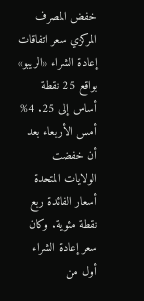خفض المصرف المركزي سعر اتفاقات إعادة الشراء «الريبو» بواقع 25 نقطة أساس إلى 25. 4% أمس الأربعاء بعد أن خفضت الولايات المتحدة أسعار الفائدة ربع نقطة مئوية. وكان سعر إعادة الشراء أول من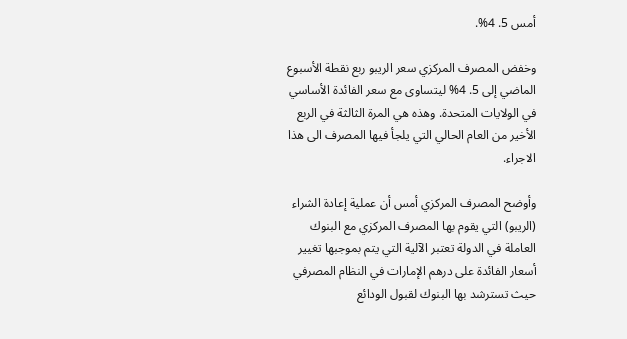أمس 5. 4%.

وخفض المصرف المركزي سعر الريبو ربع نقطة الأسبوع الماضي إلى 5. 4% ليتساوى مع سعر الفائدة الأساسي في الولايات المتحدة. وهذه هي المرة الثالثة في الربع الأخير من العام الحالي التي يلجأ فيها المصرف الى هذا الاجراء.

وأوضح المصرف المركزي أمس أن عملية إعادة الشراء (الريبو) التي يقوم بها المصرف المركزي مع البنوك العاملة في الدولة تعتبر الآلية التي يتم بموجبها تغيير أسعار الفائدة على درهم الإمارات في النظام المصرفي حيث تسترشد بها البنوك لقبول الودائع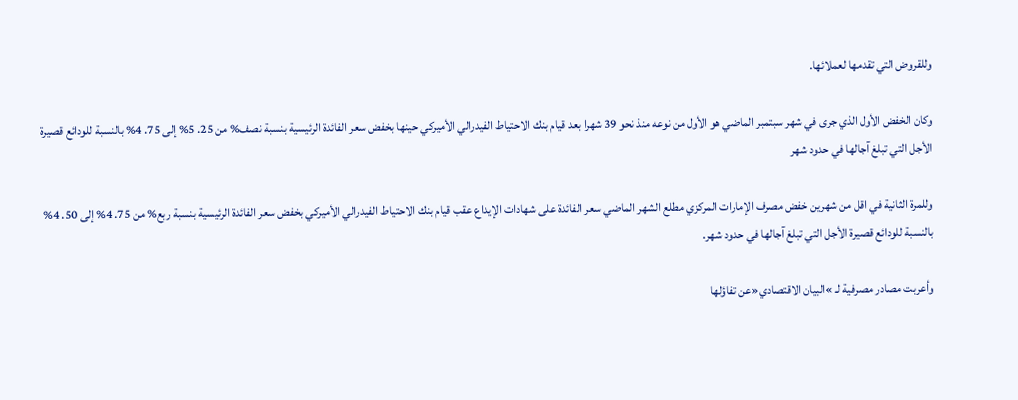وللقروض التي تقدمها لعملائها.

وكان الخفض الأول الذي جرى في شهر سبتمبر الماضي هو الأول من نوعه منذ نحو 39 شهرا بعد قيام بنك الاحتياط الفيدرالي الأميركي حينها بخفض سعر الفائدة الرئيسية بنسبة نصف% من 25. 5% إلى 75. 4% بالنسبة للودائع قصيرة الأجل التي تبلغ آجالها في حدود شهر

وللمرة الثانية في اقل من شهرين خفض مصرف الإمارات المركزي مطلع الشهر الماضي سعر الفائدة على شهادات الإيداع عقب قيام بنك الاحتياط الفيدرالي الأميركي بخفض سعر الفائدة الرئيسية بنسبة ربع% من 75. 4% إلى 50. 4% بالنسبة للودائع قصيرة الأجل التي تبلغ آجالها في حدود شهر.

وأعربت مصادر مصرفية لـ »البيان الاقتصادي«عن تفاؤلها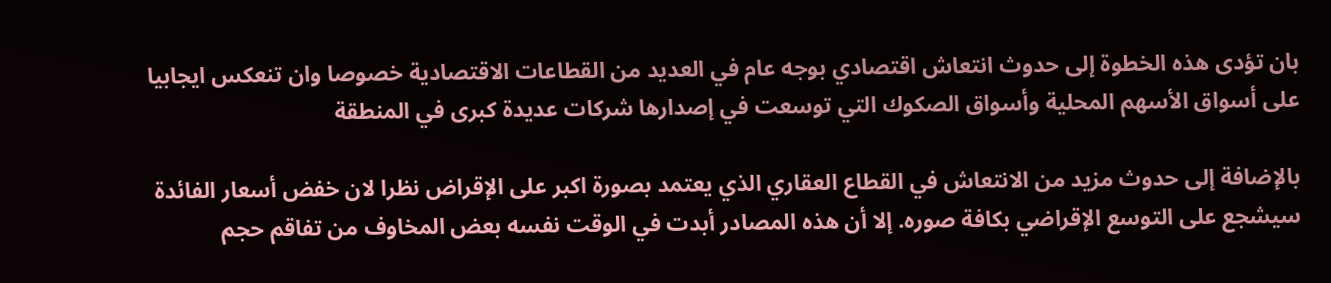بان تؤدى هذه الخطوة إلى حدوث انتعاش اقتصادي بوجه عام في العديد من القطاعات الاقتصادية خصوصا وان تنعكس ايجابيا على أسواق الأسهم المحلية وأسواق الصكوك التي توسعت في إصدارها شركات عديدة كبرى في المنطقة

بالإضافة إلى حدوث مزيد من الانتعاش في القطاع العقاري الذي يعتمد بصورة اكبر على الإقراض نظرا لان خفض أسعار الفائدة سيشجع على التوسع الإقراضي بكافة صوره. إلا أن هذه المصادر أبدت في الوقت نفسه بعض المخاوف من تفاقم حجم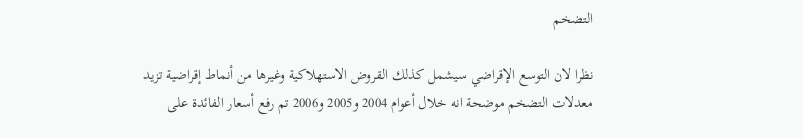التضخم

نظرا لان التوسع الإقراضي سيشمل كذلك القروض الاستهلاكية وغيرها من أنماط إقراضية تزيد معدلات التضخم موضحة انه خلال أعوام 2004 و2005 و2006 تم رفع أسعار الفائدة على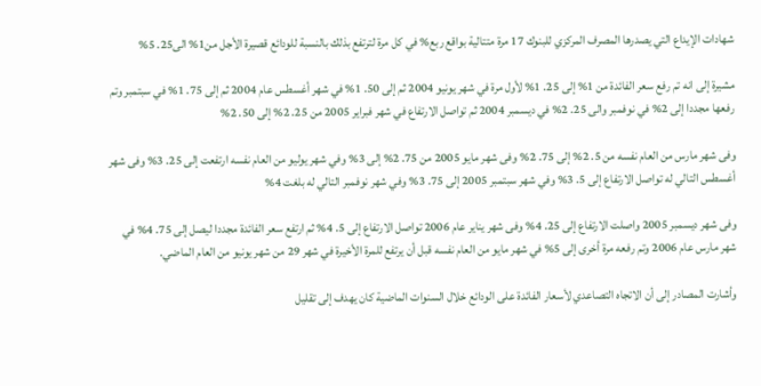شهادات الإيداع التي يصدرها المصرف المركزي للبنوك 17 مرة متتالية بواقع ربع% في كل مرة لترتفع بذلك بالنسبة للودائع قصيرة الأجل من1% الى25. 5%

مشيرة إلى انه تم رفع سعر الفائدة من 1% إلى 25. 1% لأول مرة في شهر يونيو 2004 ثم إلى 50. 1% في شهر أغسطس عام 2004 ثم إلى 75. 1% في سبتمبر وتم رفعها مجددا إلى 2% في نوفمبر والى 25. 2% في ديسمبر 2004 ثم تواصل الارتفاع في شهر فبراير 2005 من 25. 2% إلى 50. 2%

وفى شهر مارس من العام نفسه من 5. 2% إلى 75. 2% وفى شهر مايو 2005 من 75. 2% إلى 3% وفي شهر يوليو من العام نفسه ارتفعت إلى 25. 3% وفى شهر أغسطس التالي له تواصل الارتفاع إلى 5. 3% وفي شهر سبتمبر 2005 إلى 75. 3% وفي شهر نوفمبر التالي له بلغت 4%

وفى شهر ديسمبر 2005 واصلت الارتفاع إلى 25. 4% وفى شهر يناير عام 2006 تواصل الارتفاع إلى 5. 4% ثم ارتفع سعر الفائدة مجددا ليصل إلى 75. 4% في شهر مارس عام 2006 وتم رفعه مرة أخرى إلى 5% في شهر مايو من العام نفسه قبل أن يرتفع للمرة الأخيرة في شهر 29 من شهر يونيو من العام الماضي.

وأشارت المصادر إلى أن الاتجاه التصاعدي لأسعار الفائدة على الودائع خلال السنوات الماضية كان يهدف إلى تقليل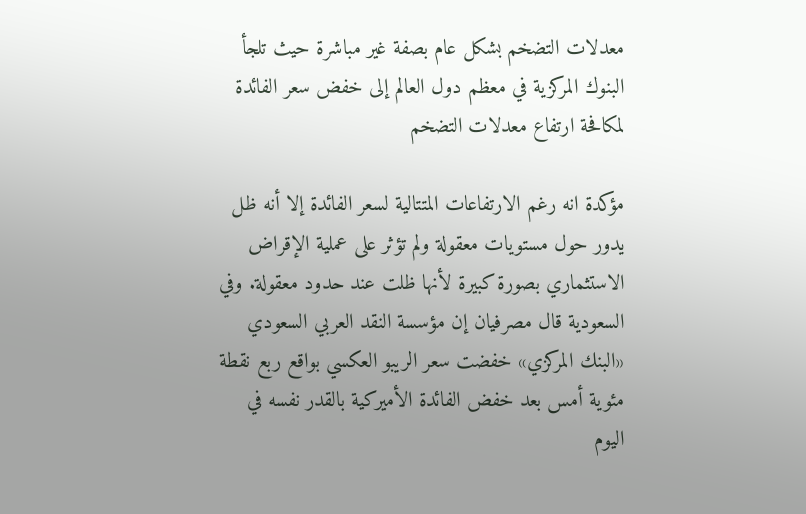معدلات التضخم بشكل عام بصفة غير مباشرة حيث تلجأ البنوك المركزية في معظم دول العالم إلى خفض سعر الفائدة لمكافحة ارتفاع معدلات التضخم

مؤكدة انه رغم الارتفاعات المتتالية لسعر الفائدة إلا أنه ظل يدور حول مستويات معقولة ولم تؤثر على عملية الإقراض الاستثماري بصورة كبيرة لأنها ظلت عند حدود معقولة. وفي السعودية قال مصرفيان إن مؤسسة النقد العربي السعودي «البنك المركزي» خفضت سعر الريبو العكسي بواقع ربع نقطة مئوية أمس بعد خفض الفائدة الأميركية بالقدر نفسه في اليوم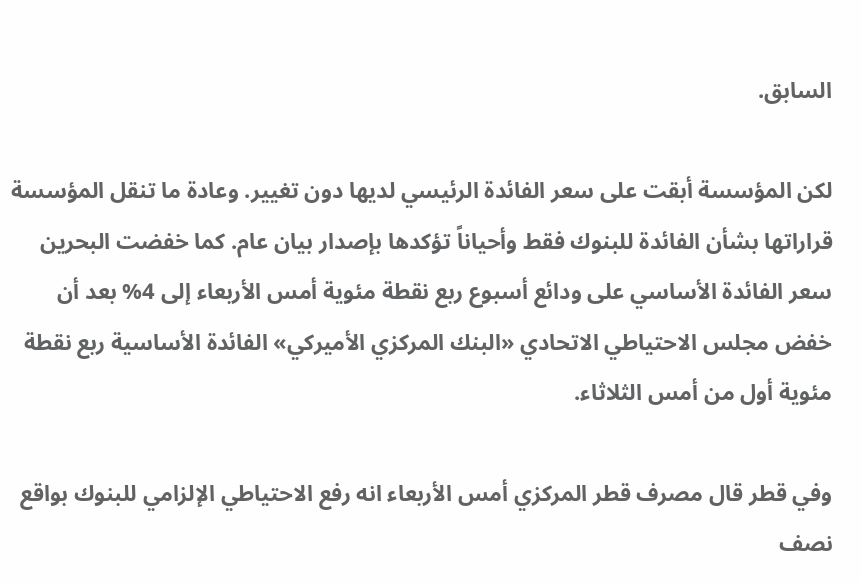السابق.

لكن المؤسسة أبقت على سعر الفائدة الرئيسي لديها دون تغيير. وعادة ما تنقل المؤسسة قراراتها بشأن الفائدة للبنوك فقط وأحياناً تؤكدها بإصدار بيان عام. كما خفضت البحرين سعر الفائدة الأساسي على ودائع أسبوع ربع نقطة مئوية أمس الأربعاء إلى 4% بعد أن خفض مجلس الاحتياطي الاتحادي «البنك المركزي الأميركي» الفائدة الأساسية ربع نقطة مئوية أول من أمس الثلاثاء.

وفي قطر قال مصرف قطر المركزي أمس الأربعاء انه رفع الاحتياطي الإلزامي للبنوك بواقع نصف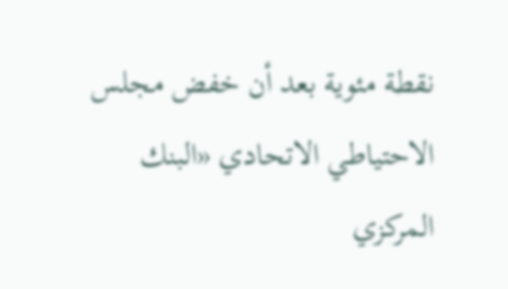نقطة مئوية بعد أن خفض مجلس الاحتياطي الاتحادي «البنك المركزي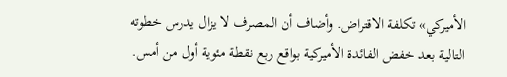الأميركي» تكلفة الاقتراض. وأضاف أن المصرف لا يزال يدرس خطوته التالية بعد خفض الفائدة الأميركية بواقع ربع نقطة مئوية أول من أمس.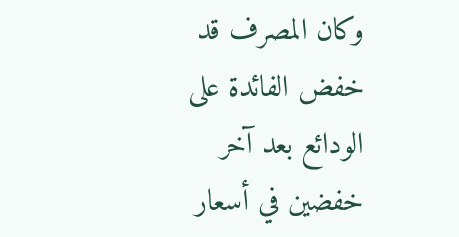وكان المصرف قد خفض الفائدة على الودائع بعد آخر خفضين في أسعار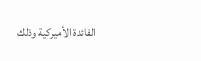الفائدة الأميركية وذلك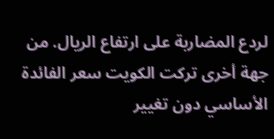لردع المضاربة على ارتفاع الريال. من جهة أخرى تركت الكويت سعر الفائدة الأساسي دون تغيير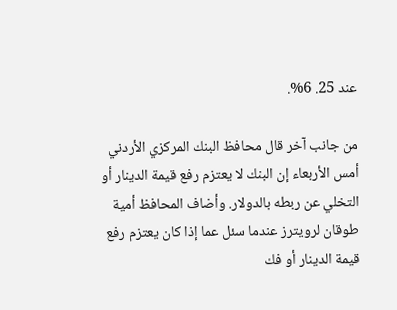عند 25. 6%.

من جانب آخر قال محافظ البنك المركزي الأردني أمس الأربعاء إن البنك لا يعتزم رفع قيمة الدينار أو التخلي عن ربطه بالدولار. وأضاف المحافظ أمية طوقان لرويترز عندما سئل عما إذا كان يعتزم رفع قيمة الدينار أو فك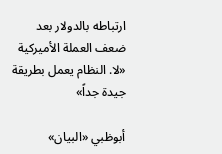ارتباطه بالدولار بعد ضعف العملة الأميركية «لا. النظام يعمل بطريقة جيدة جداً»

أبوظبي «البيان»